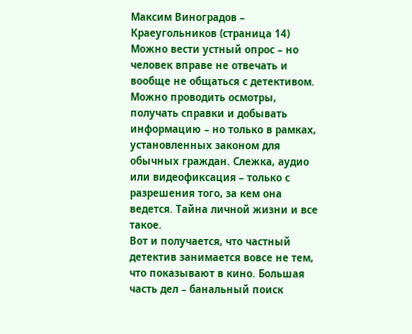Максим Виноградов – Краеугольников (страница 14)
Можно вести устный опрос – но человек вправе не отвечать и вообще не общаться с детективом. Можно проводить осмотры, получать справки и добывать информацию – но только в рамках, установленных законом для обычных граждан. Слежка, аудио или видеофиксация – только с разрешения того, за кем она ведется. Тайна личной жизни и все такое.
Вот и получается, что частный детектив занимается вовсе не тем, что показывают в кино. Большая часть дел – банальный поиск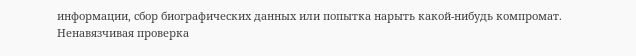информации, сбор биографических данных или попытка нарыть какой-нибудь компромат. Ненавязчивая проверка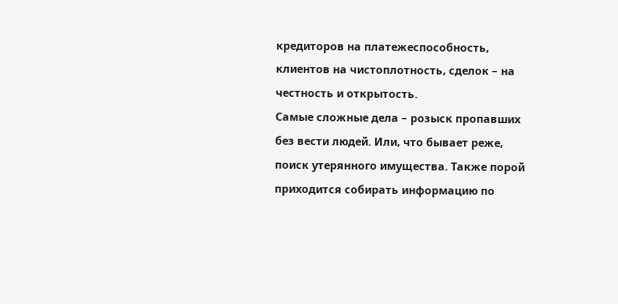кредиторов на платежеспособность, клиентов на чистоплотность, сделок – на честность и открытость.
Самые сложные дела – розыск пропавших без вести людей. Или, что бывает реже, поиск утерянного имущества. Также порой приходится собирать информацию по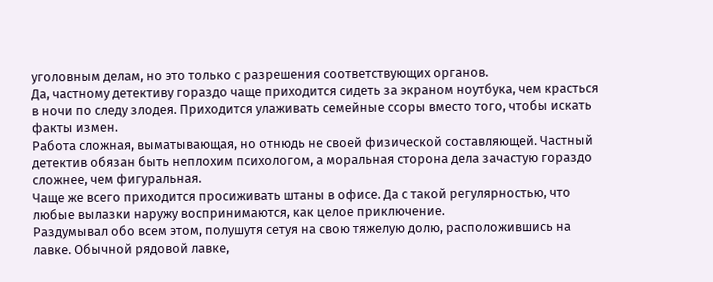уголовным делам, но это только с разрешения соответствующих органов.
Да, частному детективу гораздо чаще приходится сидеть за экраном ноутбука, чем красться в ночи по следу злодея. Приходится улаживать семейные ссоры вместо того, чтобы искать факты измен.
Работа сложная, выматывающая, но отнюдь не своей физической составляющей. Частный детектив обязан быть неплохим психологом, а моральная сторона дела зачастую гораздо сложнее, чем фигуральная.
Чаще же всего приходится просиживать штаны в офисе. Да с такой регулярностью, что любые вылазки наружу воспринимаются, как целое приключение.
Раздумывал обо всем этом, полушутя сетуя на свою тяжелую долю, расположившись на лавке. Обычной рядовой лавке,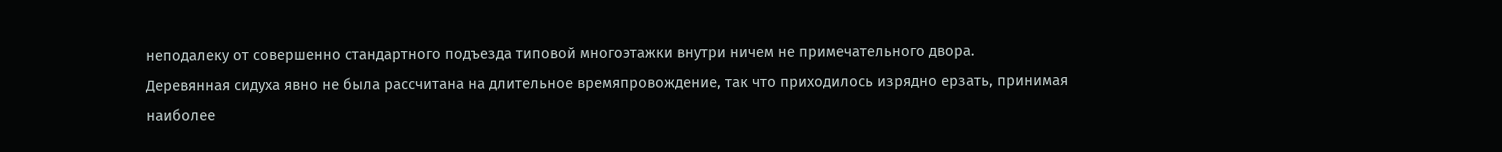неподалеку от совершенно стандартного подъезда типовой многоэтажки внутри ничем не примечательного двора.
Деревянная сидуха явно не была рассчитана на длительное времяпровождение, так что приходилось изрядно ерзать, принимая наиболее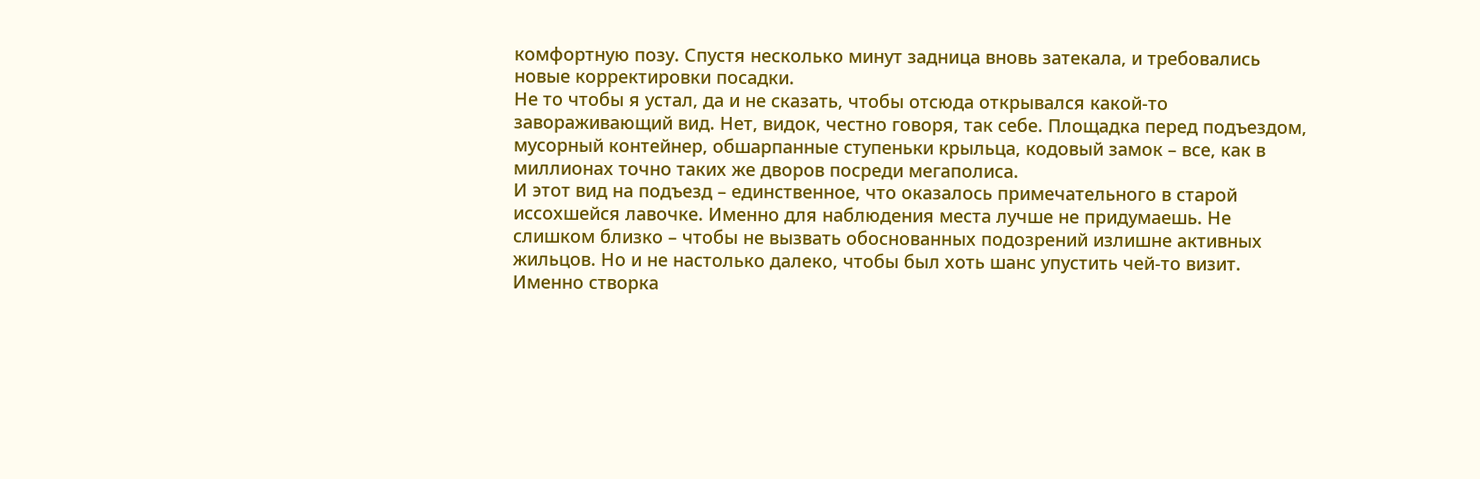комфортную позу. Спустя несколько минут задница вновь затекала, и требовались новые корректировки посадки.
Не то чтобы я устал, да и не сказать, чтобы отсюда открывался какой-то завораживающий вид. Нет, видок, честно говоря, так себе. Площадка перед подъездом, мусорный контейнер, обшарпанные ступеньки крыльца, кодовый замок – все, как в миллионах точно таких же дворов посреди мегаполиса.
И этот вид на подъезд – единственное, что оказалось примечательного в старой иссохшейся лавочке. Именно для наблюдения места лучше не придумаешь. Не слишком близко – чтобы не вызвать обоснованных подозрений излишне активных жильцов. Но и не настолько далеко, чтобы был хоть шанс упустить чей-то визит. Именно створка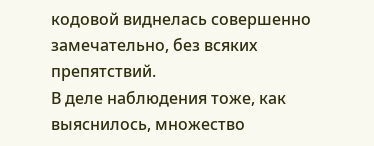кодовой виднелась совершенно замечательно, без всяких препятствий.
В деле наблюдения тоже, как выяснилось, множество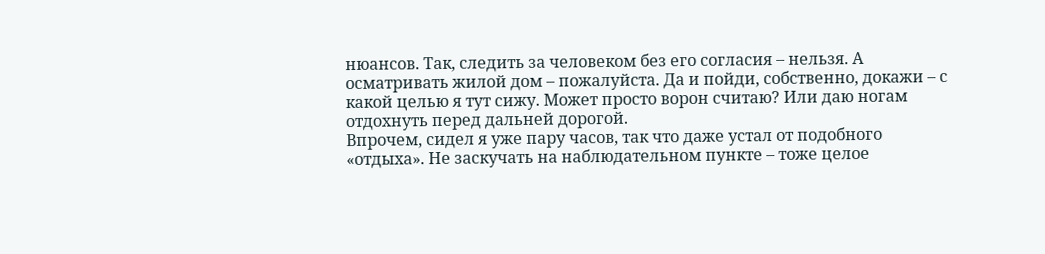нюансов. Так, следить за человеком без его согласия – нельзя. А осматривать жилой дом – пожалуйста. Да и пойди, собственно, докажи – с какой целью я тут сижу. Может просто ворон считаю? Или даю ногам отдохнуть перед дальней дорогой.
Впрочем, сидел я уже пару часов, так что даже устал от подобного «отдыха». Не заскучать на наблюдательном пункте – тоже целое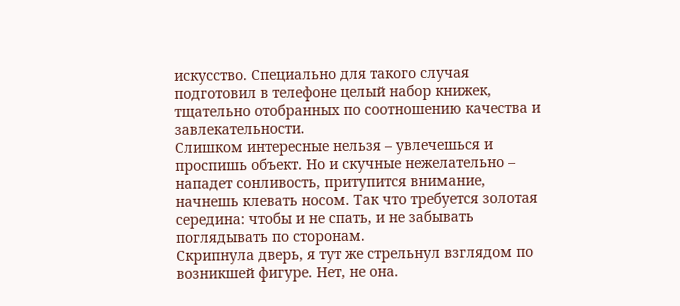искусство. Специально для такого случая подготовил в телефоне целый набор книжек, тщательно отобранных по соотношению качества и завлекательности.
Слишком интересные нельзя – увлечешься и проспишь объект. Но и скучные нежелательно – нападет сонливость, притупится внимание, начнешь клевать носом. Так что требуется золотая середина: чтобы и не спать, и не забывать поглядывать по сторонам.
Скрипнула дверь, я тут же стрельнул взглядом по возникшей фигуре. Нет, не она.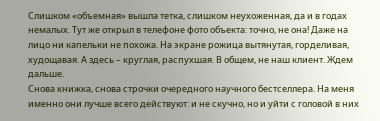Слишком «объемная» вышла тетка, слишком неухоженная, да и в годах немалых. Тут же открыл в телефоне фото объекта: точно, не она! Даже на лицо ни капельки не похожа. На экране рожица вытянутая, горделивая, худощавая. А здесь – круглая, распухшая. В общем, не наш клиент. Ждем дальше.
Снова книжка, снова строчки очередного научного бестселлера. На меня именно они лучше всего действуют: и не скучно, но и уйти с головой в них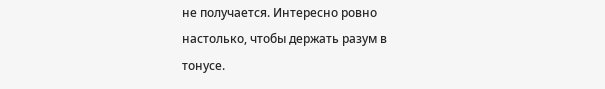не получается. Интересно ровно настолько, чтобы держать разум в тонусе.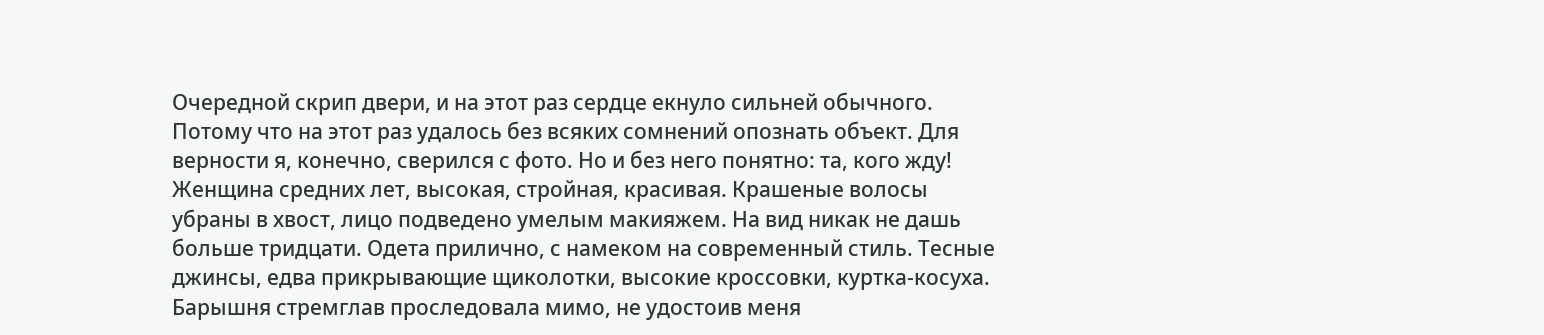Очередной скрип двери, и на этот раз сердце екнуло сильней обычного. Потому что на этот раз удалось без всяких сомнений опознать объект. Для верности я, конечно, сверился с фото. Но и без него понятно: та, кого жду!
Женщина средних лет, высокая, стройная, красивая. Крашеные волосы убраны в хвост, лицо подведено умелым макияжем. На вид никак не дашь больше тридцати. Одета прилично, с намеком на современный стиль. Тесные джинсы, едва прикрывающие щиколотки, высокие кроссовки, куртка-косуха.
Барышня стремглав проследовала мимо, не удостоив меня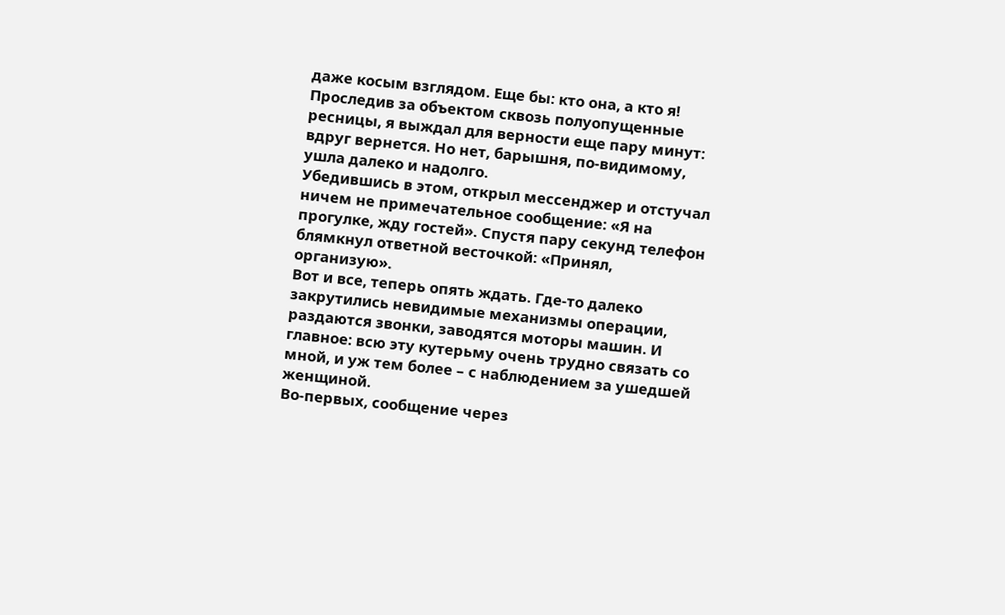даже косым взглядом. Еще бы: кто она, а кто я!
Проследив за объектом сквозь полуопущенные ресницы, я выждал для верности еще пару минут: вдруг вернется. Но нет, барышня, по-видимому, ушла далеко и надолго.
Убедившись в этом, открыл мессенджер и отстучал ничем не примечательное сообщение: «Я на прогулке, жду гостей». Спустя пару секунд телефон блямкнул ответной весточкой: «Принял, организую».
Вот и все, теперь опять ждать. Где-то далеко закрутились невидимые механизмы операции, раздаются звонки, заводятся моторы машин. И главное: всю эту кутерьму очень трудно связать со мной, и уж тем более – с наблюдением за ушедшей женщиной.
Во-первых, сообщение через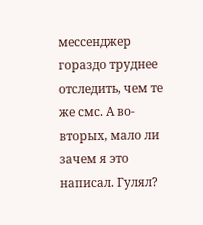мессенджер гораздо труднее отследить, чем те же смс. А во-вторых, мало ли зачем я это написал. Гулял?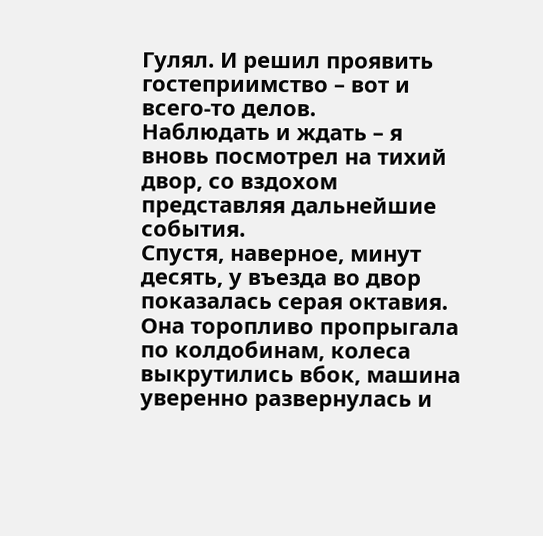Гулял. И решил проявить гостеприимство – вот и всего-то делов.
Наблюдать и ждать – я вновь посмотрел на тихий двор, со вздохом представляя дальнейшие события.
Спустя, наверное, минут десять, у въезда во двор показалась серая октавия. Она торопливо пропрыгала по колдобинам, колеса выкрутились вбок, машина уверенно развернулась и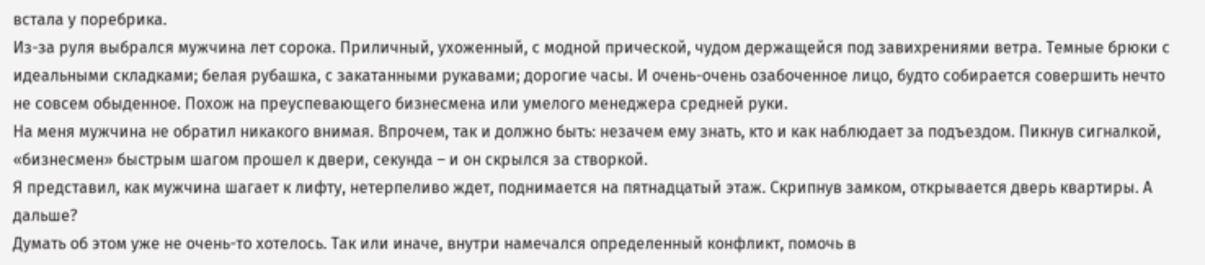встала у поребрика.
Из-за руля выбрался мужчина лет сорока. Приличный, ухоженный, с модной прической, чудом держащейся под завихрениями ветра. Темные брюки с идеальными складками; белая рубашка, с закатанными рукавами; дорогие часы. И очень-очень озабоченное лицо, будто собирается совершить нечто не совсем обыденное. Похож на преуспевающего бизнесмена или умелого менеджера средней руки.
На меня мужчина не обратил никакого внимая. Впрочем, так и должно быть: незачем ему знать, кто и как наблюдает за подъездом. Пикнув сигналкой, «бизнесмен» быстрым шагом прошел к двери, секунда – и он скрылся за створкой.
Я представил, как мужчина шагает к лифту, нетерпеливо ждет, поднимается на пятнадцатый этаж. Скрипнув замком, открывается дверь квартиры. А дальше?
Думать об этом уже не очень-то хотелось. Так или иначе, внутри намечался определенный конфликт, помочь в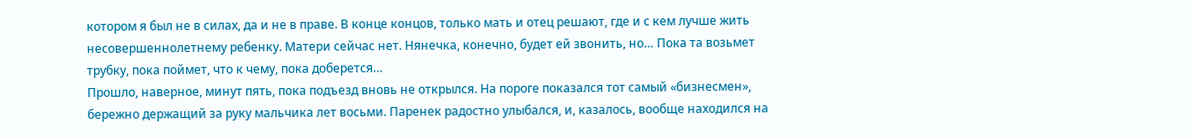котором я был не в силах, да и не в праве. В конце концов, только мать и отец решают, где и с кем лучше жить несовершеннолетнему ребенку. Матери сейчас нет. Нянечка, конечно, будет ей звонить, но… Пока та возьмет трубку, пока поймет, что к чему, пока доберется…
Прошло, наверное, минут пять, пока подъезд вновь не открылся. На пороге показался тот самый «бизнесмен», бережно держащий за руку мальчика лет восьми. Паренек радостно улыбался, и, казалось, вообще находился на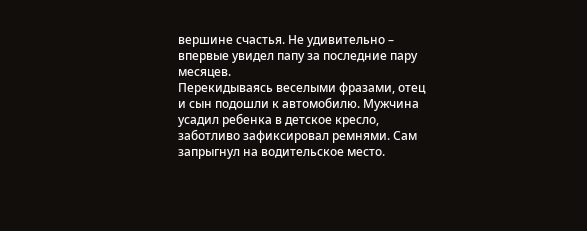вершине счастья. Не удивительно – впервые увидел папу за последние пару месяцев.
Перекидываясь веселыми фразами, отец и сын подошли к автомобилю. Мужчина усадил ребенка в детское кресло, заботливо зафиксировал ремнями. Сам запрыгнул на водительское место.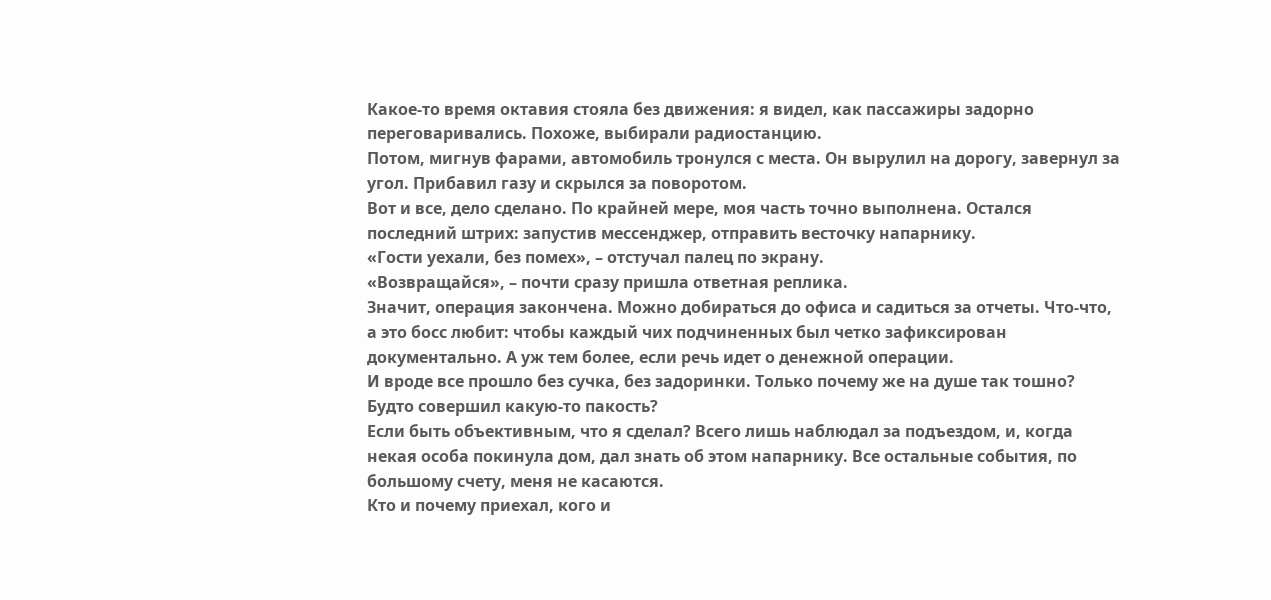Какое-то время октавия стояла без движения: я видел, как пассажиры задорно переговаривались. Похоже, выбирали радиостанцию.
Потом, мигнув фарами, автомобиль тронулся с места. Он вырулил на дорогу, завернул за угол. Прибавил газу и скрылся за поворотом.
Вот и все, дело сделано. По крайней мере, моя часть точно выполнена. Остался последний штрих: запустив мессенджер, отправить весточку напарнику.
«Гости уехали, без помех», – отстучал палец по экрану.
«Возвращайся», – почти сразу пришла ответная реплика.
Значит, операция закончена. Можно добираться до офиса и садиться за отчеты. Что-что, а это босс любит: чтобы каждый чих подчиненных был четко зафиксирован документально. А уж тем более, если речь идет о денежной операции.
И вроде все прошло без сучка, без задоринки. Только почему же на душе так тошно? Будто совершил какую-то пакость?
Если быть объективным, что я сделал? Всего лишь наблюдал за подъездом, и, когда некая особа покинула дом, дал знать об этом напарнику. Все остальные события, по большому счету, меня не касаются.
Кто и почему приехал, кого и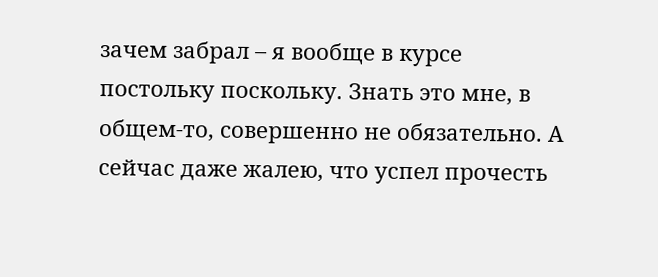зачем забрал – я вообще в курсе постольку поскольку. Знать это мне, в общем-то, совершенно не обязательно. А сейчас даже жалею, что успел прочесть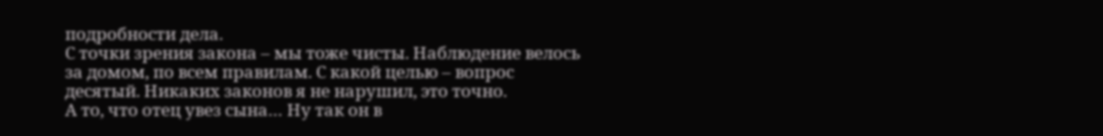подробности дела.
С точки зрения закона – мы тоже чисты. Наблюдение велось за домом, по всем правилам. С какой целью – вопрос десятый. Никаких законов я не нарушил, это точно.
А то, что отец увез сына… Ну так он в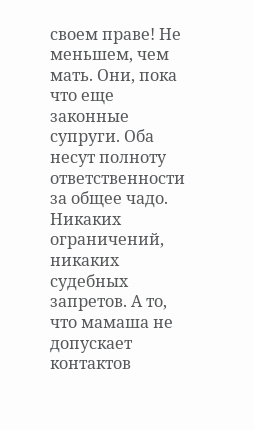своем праве! Не меньшем, чем мать. Они, пока что еще законные супруги. Оба несут полноту ответственности за общее чадо. Никаких ограничений, никаких судебных запретов. А то, что мамаша не допускает контактов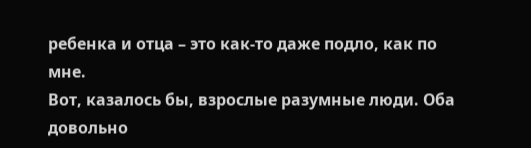ребенка и отца – это как-то даже подло, как по мне.
Вот, казалось бы, взрослые разумные люди. Оба довольно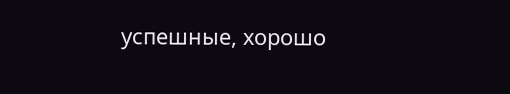успешные, хорошо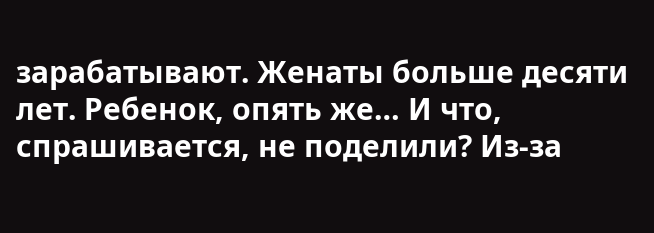зарабатывают. Женаты больше десяти лет. Ребенок, опять же… И что, спрашивается, не поделили? Из-за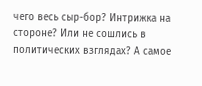чего весь сыр-бор? Интрижка на стороне? Или не сошлись в политических взглядах? А самое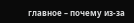главное – почему из-за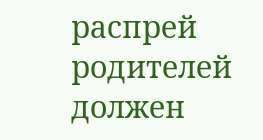распрей родителей должен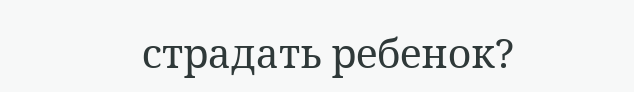страдать ребенок?